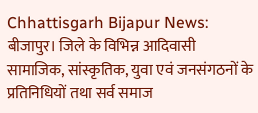Chhattisgarh Bijapur News: बीजापुर। जिले के विभिन्न आदिवासी सामाजिक, सांस्कृतिक, युवा एवं जनसंगठनों के प्रतिनिधियों तथा सर्व समाज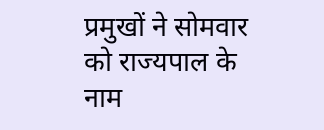प्रमुखों ने सोमवार को राज्यपाल के नाम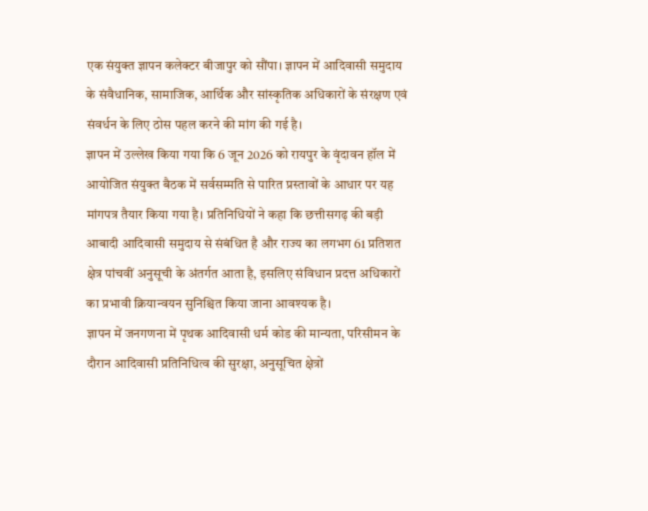एक संयुक्त ज्ञापन कलेक्टर बीजापुर को सौंपा। ज्ञापन में आदिवासी समुदाय के संवैधानिक, सामाजिक, आर्थिक और सांस्कृतिक अधिकारों के संरक्षण एवं संवर्धन के लिए ठोस पहल करने की मांग की गई है।
ज्ञापन में उल्लेख किया गया कि 6 जून 2026 को रायपुर के वृंदावन हॉल में आयोजित संयुक्त बैठक में सर्वसम्मति से पारित प्रस्तावों के आधार पर यह मांगपत्र तैयार किया गया है। प्रतिनिधियों ने कहा कि छत्तीसगढ़ की बड़ी आबादी आदिवासी समुदाय से संबंधित है और राज्य का लगभग 61 प्रतिशत क्षेत्र पांचवीं अनुसूची के अंतर्गत आता है, इसलिए संविधान प्रदत्त अधिकारों का प्रभावी क्रियान्वयन सुनिश्चित किया जाना आवश्यक है।
ज्ञापन में जनगणना में पृथक आदिवासी धर्म कोड की मान्यता, परिसीमन के दौरान आदिवासी प्रतिनिधित्व की सुरक्षा, अनुसूचित क्षेत्रों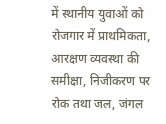में स्थानीय युवाओं को रोजगार में प्राथमिकता, आरक्षण व्यवस्था की समीक्षा, निजीकरण पर रोक तथा जल, जंगल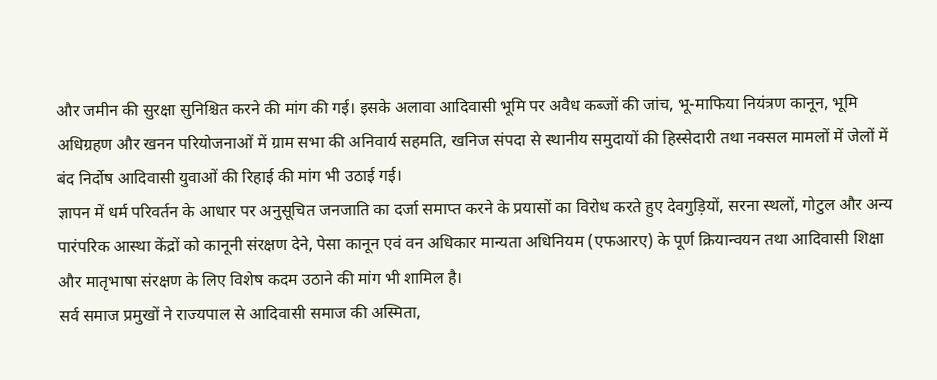और जमीन की सुरक्षा सुनिश्चित करने की मांग की गई। इसके अलावा आदिवासी भूमि पर अवैध कब्जों की जांच, भू-माफिया नियंत्रण कानून, भूमि अधिग्रहण और खनन परियोजनाओं में ग्राम सभा की अनिवार्य सहमति, खनिज संपदा से स्थानीय समुदायों की हिस्सेदारी तथा नक्सल मामलों में जेलों में बंद निर्दोष आदिवासी युवाओं की रिहाई की मांग भी उठाई गई।
ज्ञापन में धर्म परिवर्तन के आधार पर अनुसूचित जनजाति का दर्जा समाप्त करने के प्रयासों का विरोध करते हुए देवगुड़ियों, सरना स्थलों, गोटुल और अन्य पारंपरिक आस्था केंद्रों को कानूनी संरक्षण देने, पेसा कानून एवं वन अधिकार मान्यता अधिनियम (एफआरए) के पूर्ण क्रियान्वयन तथा आदिवासी शिक्षा और मातृभाषा संरक्षण के लिए विशेष कदम उठाने की मांग भी शामिल है।
सर्व समाज प्रमुखों ने राज्यपाल से आदिवासी समाज की अस्मिता,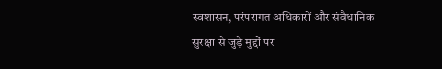स्वशासन, परंपरागत अधिकारों और संवैधानिक सुरक्षा से जुड़े मुद्दों पर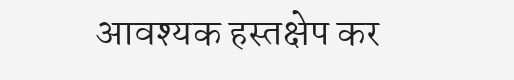आवश्यक हस्तक्षेप कर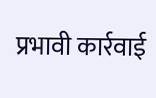प्रभावी कार्रवाई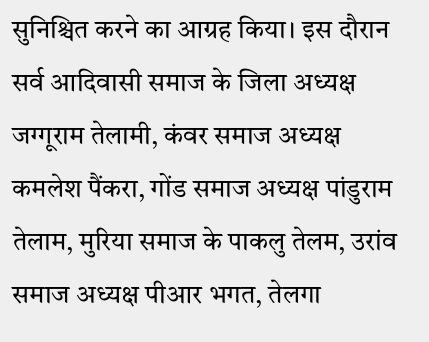सुनिश्चित करने का आग्रह किया। इस दौरान सर्व आदिवासी समाज के जिला अध्यक्ष जग्गूराम तेलामी, कंवर समाज अध्यक्ष कमलेश पैंकरा, गोंड समाज अध्यक्ष पांडुराम तेलाम, मुरिया समाज के पाकलु तेलम, उरांव समाज अध्यक्ष पीआर भगत, तेलगा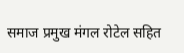समाज प्रमुख मंगल रोटेल सहित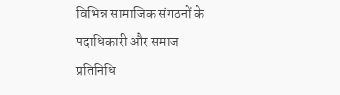विभिन्न सामाजिक संगठनों के पदाधिकारी और समाज प्रतिनिधि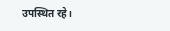उपस्थित रहे।